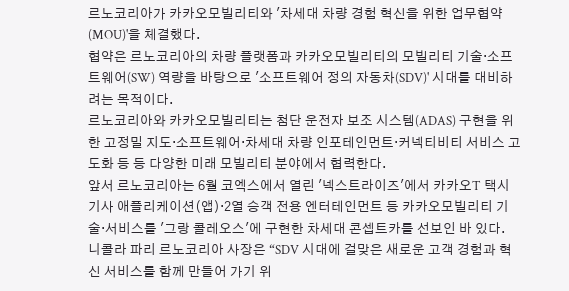르노코리아가 카카오모빌리티와 '차세대 차량 경험 혁신을 위한 업무협약(MOU)'을 체결했다.
협약은 르노코리아의 차량 플랫폼과 카카오모빌리티의 모빌리티 기술·소프트웨어(SW) 역량을 바탕으로 '소프트웨어 정의 자동차(SDV)' 시대를 대비하려는 목적이다.
르노코리아와 카카오모빌리티는 첨단 운전자 보조 시스템(ADAS) 구현을 위한 고정밀 지도·소프트웨어·차세대 차량 인포테인먼트·커넥티비티 서비스 고도화 등 등 다양한 미래 모빌리티 분야에서 협력한다.
앞서 르노코리아는 6월 코엑스에서 열린 '넥스트라이즈'에서 카카오T 택시 기사 애플리케이션(앱)·2열 승객 전용 엔터테인먼트 등 카카오모빌리티 기술·서비스를 '그랑 콜레오스'에 구현한 차세대 콘셉트카를 선보인 바 있다.
니콜라 파리 르노코리아 사장은 “SDV 시대에 걸맞은 새로운 고객 경험과 혁신 서비스를 함께 만들어 가기 위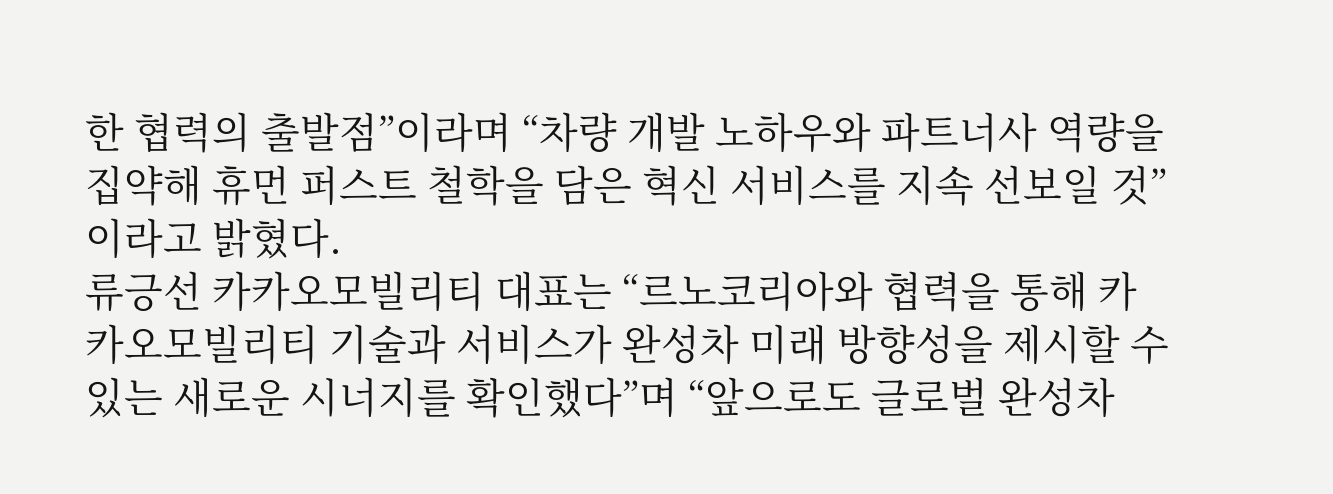한 협력의 출발점”이라며 “차량 개발 노하우와 파트너사 역량을 집약해 휴먼 퍼스트 철학을 담은 혁신 서비스를 지속 선보일 것”이라고 밝혔다.
류긍선 카카오모빌리티 대표는 “르노코리아와 협력을 통해 카카오모빌리티 기술과 서비스가 완성차 미래 방향성을 제시할 수 있는 새로운 시너지를 확인했다”며 “앞으로도 글로벌 완성차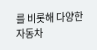를 비롯해 다양한 자동차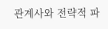관계사와 전략적 파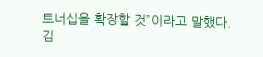트너십을 확장할 것”이라고 말했다.
김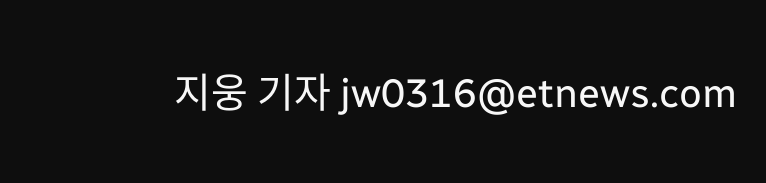지웅 기자 jw0316@etnews.com